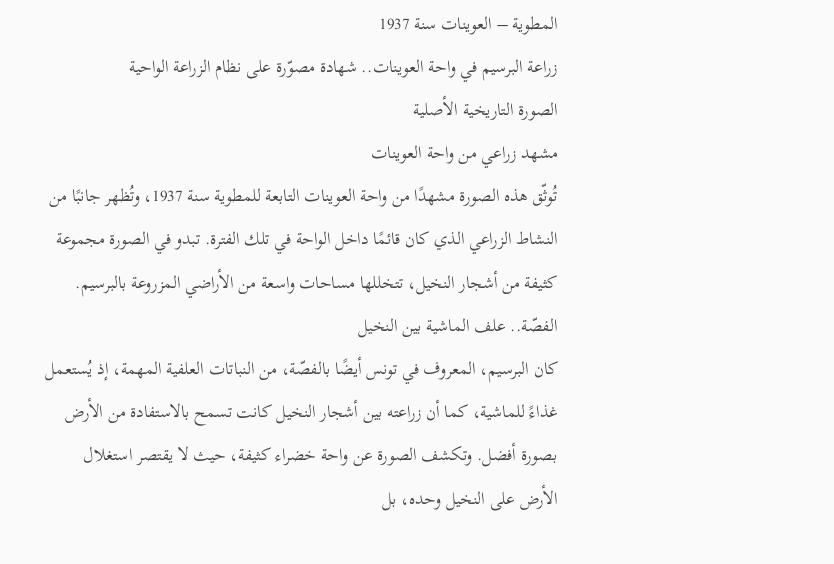المطوية – العوينات سنة 1937
زراعة البرسيم في واحة العوينات.. شهادة مصوّرة على نظام الزراعة الواحية
الصورة التاريخية الأصلية
مشهد زراعي من واحة العوينات
تُوثّق هذه الصورة مشهدًا من واحة العوينات التابعة للمطوية سنة 1937، وتُظهر جانبًا من النشاط الزراعي الذي كان قائمًا داخل الواحة في تلك الفترة. تبدو في الصورة مجموعة كثيفة من أشجار النخيل، تتخللها مساحات واسعة من الأراضي المزروعة بالبرسيم.
الفصّة.. علف الماشية بين النخيل
كان البرسيم، المعروف في تونس أيضًا بالفصّة، من النباتات العلفية المهمة، إذ يُستعمل غذاءً للماشية، كما أن زراعته بين أشجار النخيل كانت تسمح بالاستفادة من الأرض بصورة أفضل. وتكشف الصورة عن واحة خضراء كثيفة، حيث لا يقتصر استغلال الأرض على النخيل وحده، بل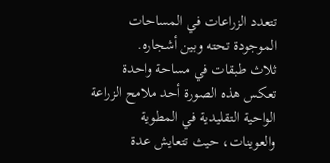تتعدد الزراعات في المساحات الموجودة تحته وبين أشجاره.
ثلاث طبقات في مساحة واحدة
تعكس هذه الصورة أحد ملامح الزراعة الواحية التقليدية في المطوية والعوينات، حيث تتعايش عدة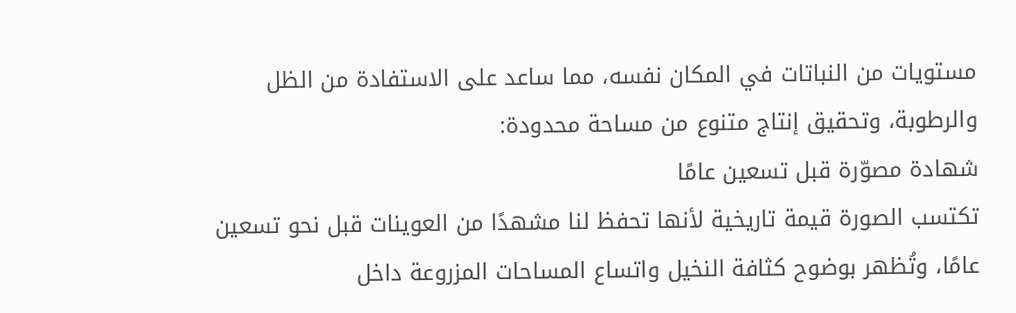مستويات من النباتات في المكان نفسه، مما ساعد على الاستفادة من الظل والرطوبة، وتحقيق إنتاج متنوع من مساحة محدودة:
شهادة مصوّرة قبل تسعين عامًا
تكتسب الصورة قيمة تاريخية لأنها تحفظ لنا مشهدًا من العوينات قبل نحو تسعين عامًا، وتُظهر بوضوح كثافة النخيل واتساع المساحات المزروعة داخل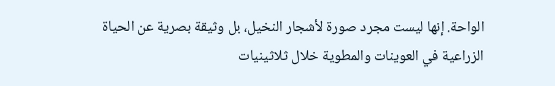الواحة. إنها ليست مجرد صورة لأشجار النخيل، بل وثيقة بصرية عن الحياة الزراعية في العوينات والمطوية خلال ثلاثينيات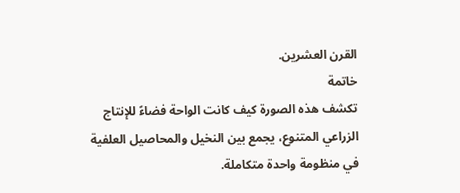القرن العشرين.
خاتمة
تكشف هذه الصورة كيف كانت الواحة فضاءً للإنتاج الزراعي المتنوع، يجمع بين النخيل والمحاصيل العلفية في منظومة واحدة متكاملة.